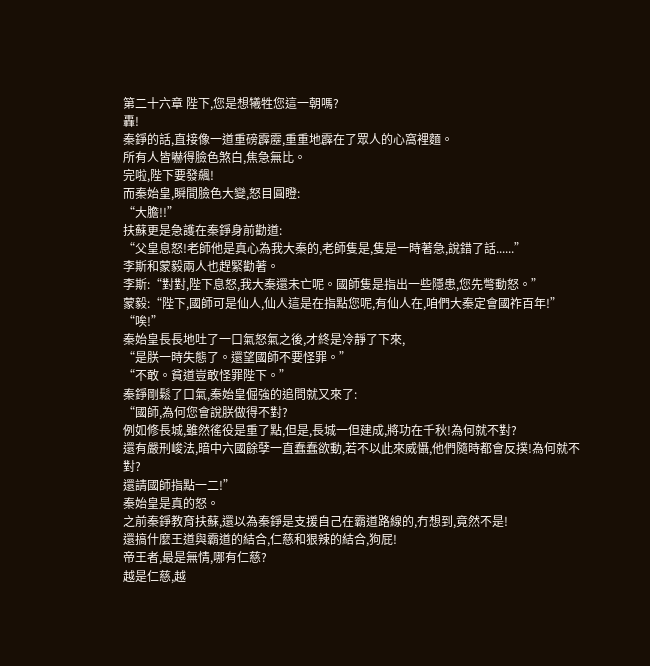第二十六章 陛下,您是想犧牲您這一朝嗎?
轟!
秦錚的話,直接像一道重磅霹靂,重重地霹在了眾人的心窩裡麵。
所有人皆嚇得臉色煞白,焦急無比。
完啦,陛下要發飆!
而秦始皇,瞬間臉色大變,怒目圓瞪:
“大膽!!”
扶蘇更是急護在秦錚身前勸道:
“父皇息怒!老師他是真心為我大秦的,老師隻是,隻是一時著急,說錯了話......”
李斯和蒙毅兩人也趕緊勸著。
李斯:“對對,陛下息怒,我大秦還未亡呢。國師隻是指出一些隱患,您先彆動怒。”
蒙毅:“陛下,國師可是仙人,仙人這是在指點您呢,有仙人在,咱們大秦定會國祚百年!”
“唉!”
秦始皇長長地吐了一口氣怒氣之後,才終是冷靜了下來,
“是朕一時失態了。還望國師不要怪罪。”
“不敢。貧道豈敢怪罪陛下。”
秦錚剛鬆了口氣,秦始皇倔強的追問就又來了:
“國師,為何您會說朕做得不對?
例如修長城,雖然徭役是重了點,但是,長城一但建成,將功在千秋!為何就不對?
還有嚴刑峻法,暗中六國餘孽一直蠢蠢欲動,若不以此來威懾,他們隨時都會反撲!為何就不對?
還請國師指點一二!”
秦始皇是真的怒。
之前秦錚教育扶蘇,還以為秦錚是支援自己在霸道路線的,冇想到,竟然不是!
還搞什麼王道與霸道的結合,仁慈和狠辣的結合,狗屁!
帝王者,最是無情,哪有仁慈?
越是仁慈,越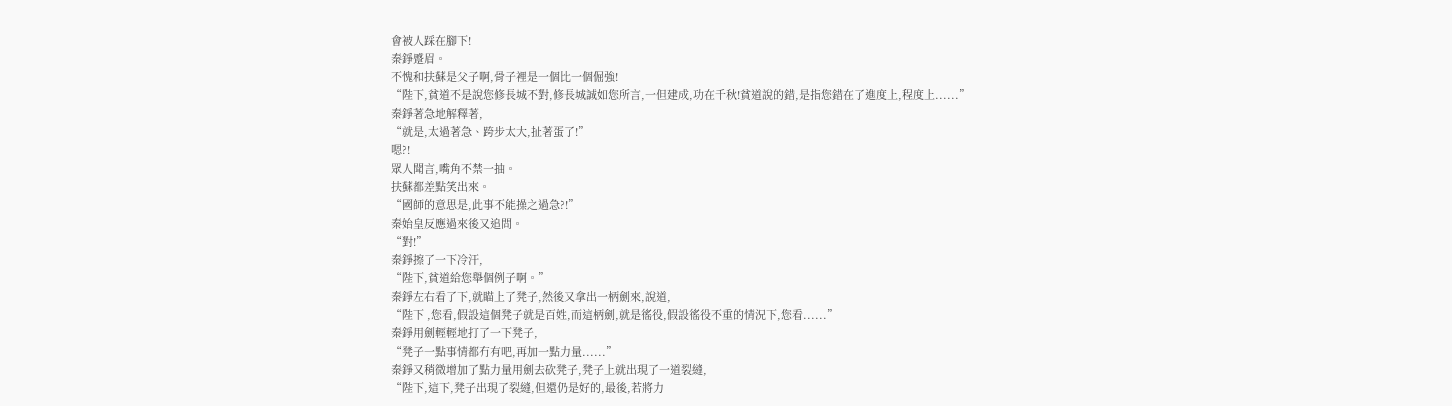會被人踩在腳下!
秦錚蹙眉。
不愧和扶蘇是父子啊,骨子裡是一個比一個倔強!
“陛下,貧道不是說您修長城不對,修長城誠如您所言,一但建成,功在千秋!貧道說的錯,是指您錯在了進度上,程度上......”
秦錚著急地解釋著,
“就是,太過著急、跨步太大,扯著蛋了!”
嗯?!
眾人聞言,嘴角不禁一抽。
扶蘇都差點笑出來。
“國師的意思是,此事不能操之過急?!”
秦始皇反應過來後又追問。
“對!”
秦錚擦了一下冷汗,
“陛下,貧道給您舉個例子啊。”
秦錚左右看了下,就瞄上了凳子,然後又拿出一柄劍來,說道,
“陛下 ,您看,假設這個凳子就是百姓,而這柄劍,就是徭役,假設徭役不重的情況下,您看......”
秦錚用劍輕輕地打了一下凳子,
“凳子一點事情都冇有吧,再加一點力量......”
秦錚又稍微增加了點力量用劍去砍凳子,凳子上就出現了一道裂縫,
“陛下,這下,凳子出現了裂縫,但還仍是好的,最後,若將力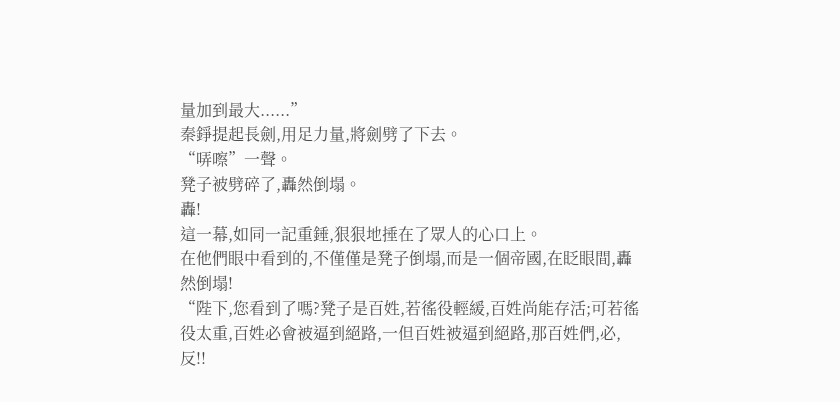量加到最大......”
秦錚提起長劍,用足力量,將劍劈了下去。
“哢嚓”一聲。
凳子被劈碎了,轟然倒塌。
轟!
這一幕,如同一記重錘,狠狠地捶在了眾人的心口上。
在他們眼中看到的,不僅僅是凳子倒塌,而是一個帝國,在眨眼間,轟然倒塌!
“陛下,您看到了嗎?凳子是百姓,若徭役輕緩,百姓尚能存活;可若徭役太重,百姓必會被逼到絕路,一但百姓被逼到絕路,那百姓們,必,反!!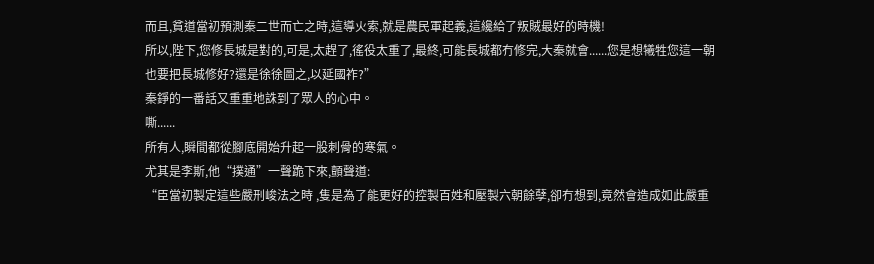而且,貧道當初預測秦二世而亡之時,這導火索,就是農民軍起義,這纔給了叛賊最好的時機!
所以,陛下,您修長城是對的,可是,太趕了,徭役太重了,最終,可能長城都冇修完,大秦就會......您是想犧牲您這一朝也要把長城修好?還是徐徐圖之,以延國祚?”
秦錚的一番話又重重地誅到了眾人的心中。
嘶......
所有人,瞬間都從腳底開始升起一股刺骨的寒氣。
尤其是李斯,他“撲通”一聲跪下來,顫聲道:
“臣當初製定這些嚴刑峻法之時 ,隻是為了能更好的控製百姓和壓製六朝餘孽,卻冇想到,竟然會造成如此嚴重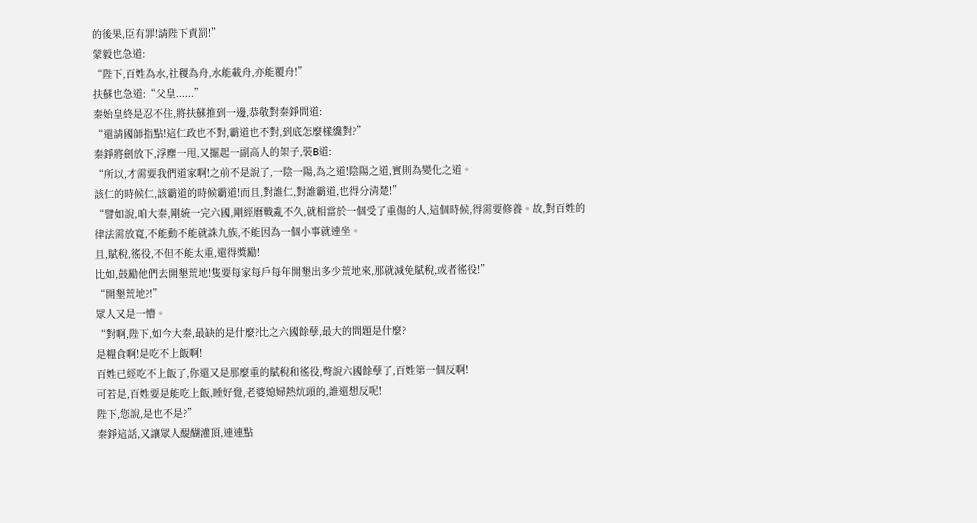的後果,臣有罪!請陛下責罰!”
蒙毅也急道:
“陛下,百姓為水,社稷為舟,水能載舟,亦能覆舟!”
扶蘇也急道:“父皇......”
秦始皇終是忍不住,將扶蘇推到一邊,恭敬對秦錚問道:
“還請國師指點!這仁政也不對,霸道也不對,到底怎麼樣纔對?”
秦錚將劍放下,浮塵一甩,又擺起一副高人的架子,裝B道:
“所以,才需要我們道家啊!之前不是說了,一陰一陽,為之道!陰陽之道,實則為變化之道。
該仁的時候仁,該霸道的時候霸道!而且,對誰仁,對誰霸道,也得分清楚!”
“譬如說,咱大秦,剛統一完六國,剛經曆戰亂不久,就相當於一個受了重傷的人,這個時候,得需要修養。故,對百姓的律法需放寬,不能動不能就誅九族,不能因為一個小事就連坐。
且,賦稅,徭役,不但不能太重,還得獎勵!
比如,鼓勵他們去開墾荒地!隻要每家每戶每年開墾出多少荒地來,那就減免賦稅,或者徭役!”
“開墾荒地?!”
眾人又是一懵。
“對啊,陛下,如今大秦,最缺的是什麼?比之六國餘孽,最大的問題是什麼?
是糧食啊!是吃不上飯啊!
百姓已經吃不上飯了,你還又是那麼重的賦稅和徭役,彆說六國餘孽了,百姓第一個反啊!
可若是,百姓要是能吃上飯,睡好覺,老婆媳婦熱炕頭的,誰還想反呢!
陛下,您說,是也不是?”
秦錚這話,又讓眾人醍醐灌頂,連連點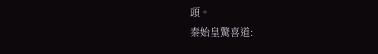頭。
秦始皇驚喜道: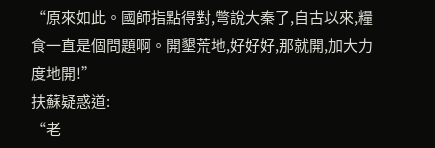“原來如此。國師指點得對,彆說大秦了,自古以來,糧食一直是個問題啊。開墾荒地,好好好,那就開,加大力度地開!”
扶蘇疑惑道:
“老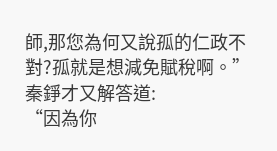師,那您為何又說孤的仁政不對?孤就是想減免賦稅啊。”
秦錚才又解答道:
“因為你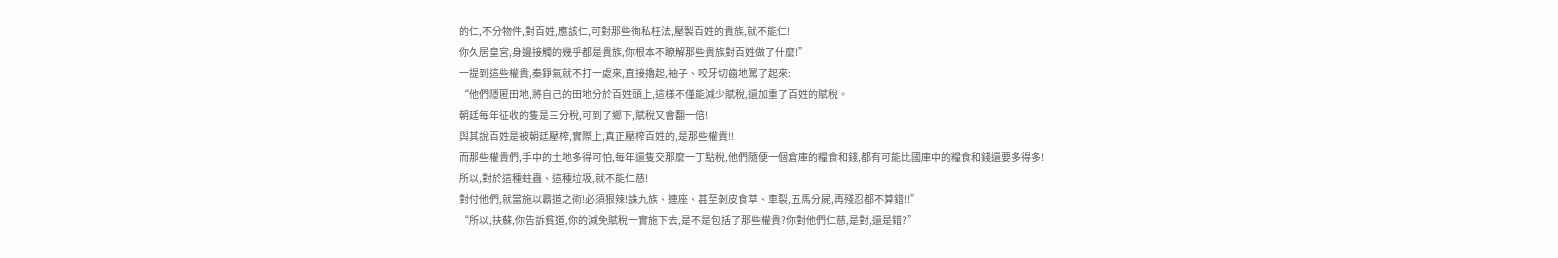的仁,不分物件,對百姓,應該仁,可對那些徇私枉法,壓製百姓的貴族,就不能仁!
你久居皇宮,身邊接觸的幾乎都是貴族,你根本不瞭解那些貴族對百姓做了什麼!”
一提到這些權貴,秦錚氣就不打一處來,直接擼起,袖子、咬牙切齒地罵了起來:
“他們隱匿田地,將自己的田地分於百姓頭上,這樣不僅能減少賦稅,還加重了百姓的賦稅。
朝廷每年征收的隻是三分稅,可到了鄉下,賦稅又會翻一倍!
與其說百姓是被朝廷壓榨,實際上,真正壓榨百姓的,是那些權貴!!
而那些權貴們,手中的土地多得可怕,每年還隻交那麼一丁點稅,他們隨便一個倉庫的糧食和錢,都有可能比國庫中的糧食和錢還要多得多!
所以,對於這種蛀蟲、這種垃圾,就不能仁慈!
對付他們,就當施以霸道之術!必須狠辣!誅九族、連座、甚至剝皮食草、車裂,五馬分屍,再殘忍都不算錯!!”
“所以,扶蘇,你告訴貧道,你的減免賦稅一實施下去,是不是包括了那些權貴?你對他們仁慈,是對,還是錯?”